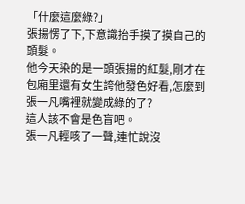「什麼這麼綠?」
張揚愣了下,下意識抬手摸了摸自己的頭髮。
他今天染的是一頭張揚的紅髮,剛才在包廂里還有女生誇他發色好看,怎麼到張一凡嘴裡就變成綠的了?
這人該不會是色盲吧。
張一凡輕咳了一聲,連忙說沒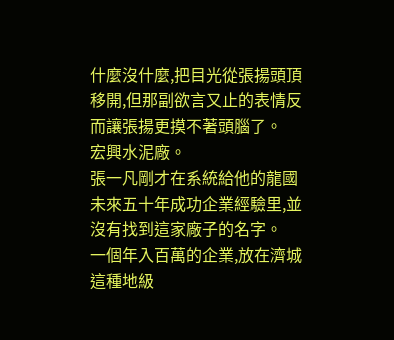什麼沒什麼,把目光從張揚頭頂移開,但那副欲言又止的表情反而讓張揚更摸不著頭腦了。
宏興水泥廠。
張一凡剛才在系統給他的龍國未來五十年成功企業經驗里,並沒有找到這家廠子的名字。
一個年入百萬的企業,放在濟城這種地級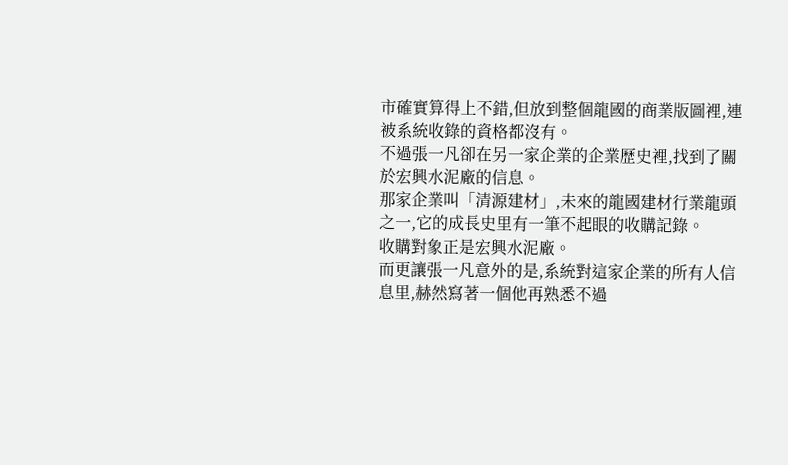市確實算得上不錯,但放到整個龍國的商業版圖裡,連被系統收錄的資格都沒有。
不過張一凡卻在另一家企業的企業歷史裡,找到了關於宏興水泥廠的信息。
那家企業叫「清源建材」,未來的龍國建材行業龍頭之一,它的成長史里有一筆不起眼的收購記錄。
收購對象正是宏興水泥廠。
而更讓張一凡意外的是,系統對這家企業的所有人信息里,赫然寫著一個他再熟悉不過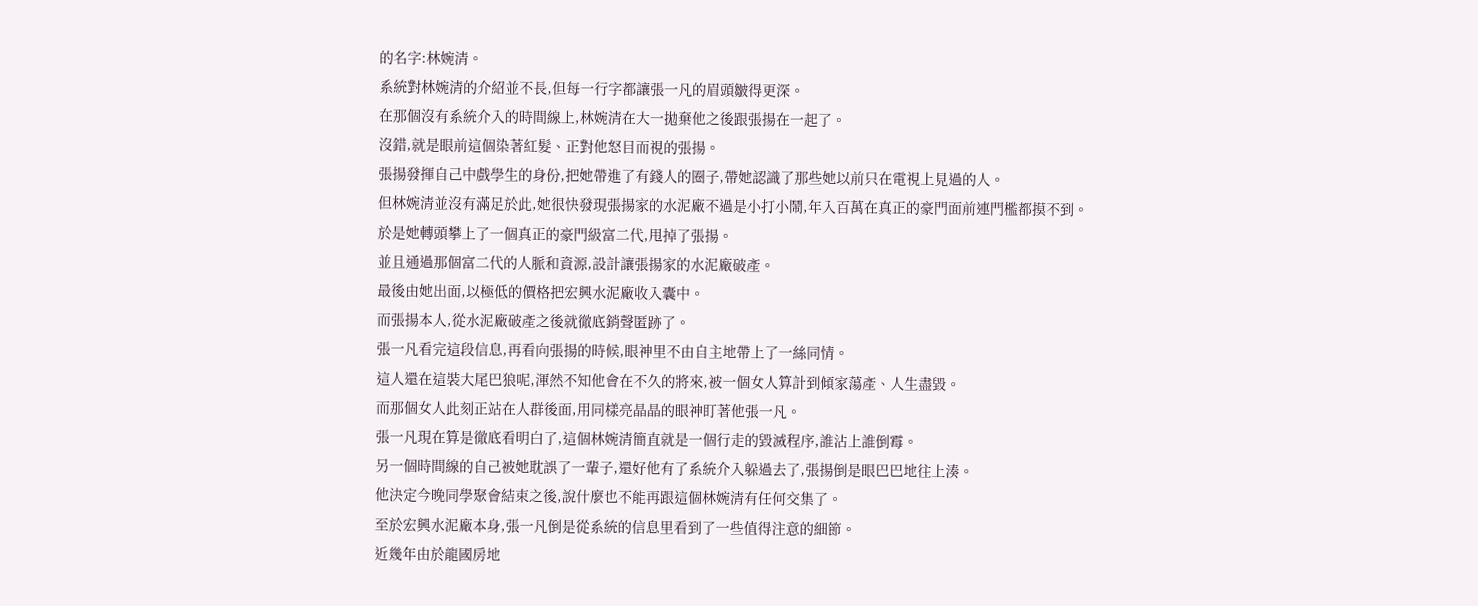的名字:林婉清。
系統對林婉清的介紹並不長,但每一行字都讓張一凡的眉頭皺得更深。
在那個沒有系統介入的時間線上,林婉清在大一拋棄他之後跟張揚在一起了。
沒錯,就是眼前這個染著紅髮、正對他怒目而視的張揚。
張揚發揮自己中戲學生的身份,把她帶進了有錢人的圈子,帶她認識了那些她以前只在電視上見過的人。
但林婉清並沒有滿足於此,她很快發現張揚家的水泥廠不過是小打小鬧,年入百萬在真正的豪門面前連門檻都摸不到。
於是她轉頭攀上了一個真正的豪門級富二代,甩掉了張揚。
並且通過那個富二代的人脈和資源,設計讓張揚家的水泥廠破產。
最後由她出面,以極低的價格把宏興水泥廠收入囊中。
而張揚本人,從水泥廠破產之後就徹底銷聲匿跡了。
張一凡看完這段信息,再看向張揚的時候,眼神里不由自主地帶上了一絲同情。
這人還在這裝大尾巴狼呢,渾然不知他會在不久的將來,被一個女人算計到傾家蕩產、人生盡毀。
而那個女人此刻正站在人群後面,用同樣亮晶晶的眼神盯著他張一凡。
張一凡現在算是徹底看明白了,這個林婉清簡直就是一個行走的毀滅程序,誰沾上誰倒霉。
另一個時間線的自己被她耽誤了一輩子,還好他有了系統介入躲過去了,張揚倒是眼巴巴地往上湊。
他決定今晚同學聚會結束之後,說什麼也不能再跟這個林婉清有任何交集了。
至於宏興水泥廠本身,張一凡倒是從系統的信息里看到了一些值得注意的細節。
近幾年由於龍國房地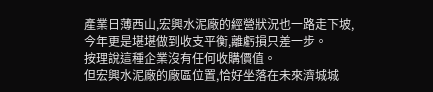產業日薄西山,宏興水泥廠的經營狀況也一路走下坡,今年更是堪堪做到收支平衡,離虧損只差一步。
按理說這種企業沒有任何收購價值。
但宏興水泥廠的廠區位置,恰好坐落在未來濟城城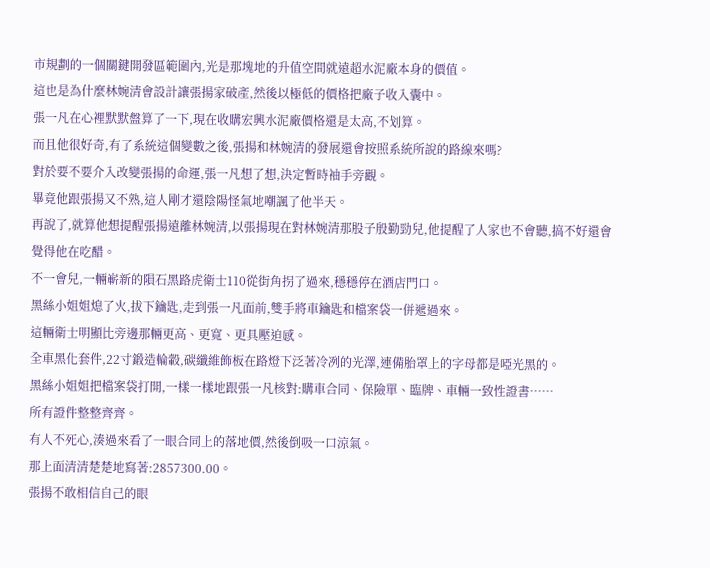市規劃的一個關鍵開發區範圍內,光是那塊地的升值空間就遠超水泥廠本身的價值。
這也是為什麼林婉清會設計讓張揚家破產,然後以極低的價格把廠子收入囊中。
張一凡在心裡默默盤算了一下,現在收購宏興水泥廠價格還是太高,不划算。
而且他很好奇,有了系統這個變數之後,張揚和林婉清的發展還會按照系統所說的路線來嗎?
對於要不要介入改變張揚的命運,張一凡想了想,決定暫時袖手旁觀。
畢竟他跟張揚又不熟,這人剛才還陰陽怪氣地嘲諷了他半天。
再說了,就算他想提醒張揚遠離林婉清,以張揚現在對林婉清那股子殷勤勁兒,他提醒了人家也不會聽,搞不好還會覺得他在吃醋。
不一會兒,一輛嶄新的隕石黑路虎衛士110從街角拐了過來,穩穩停在酒店門口。
黑絲小姐姐熄了火,拔下鑰匙,走到張一凡面前,雙手將車鑰匙和檔案袋一併遞過來。
這輛衛士明顯比旁邊那輛更高、更寬、更具壓迫感。
全車黑化套件,22寸鍛造輪轂,碳纖維飾板在路燈下泛著冷冽的光澤,連備胎罩上的字母都是啞光黑的。
黑絲小姐姐把檔案袋打開,一樣一樣地跟張一凡核對:購車合同、保險單、臨牌、車輛一致性證書……
所有證件整整齊齊。
有人不死心,湊過來看了一眼合同上的落地價,然後倒吸一口涼氣。
那上面清清楚楚地寫著:2857300.00。
張揚不敢相信自己的眼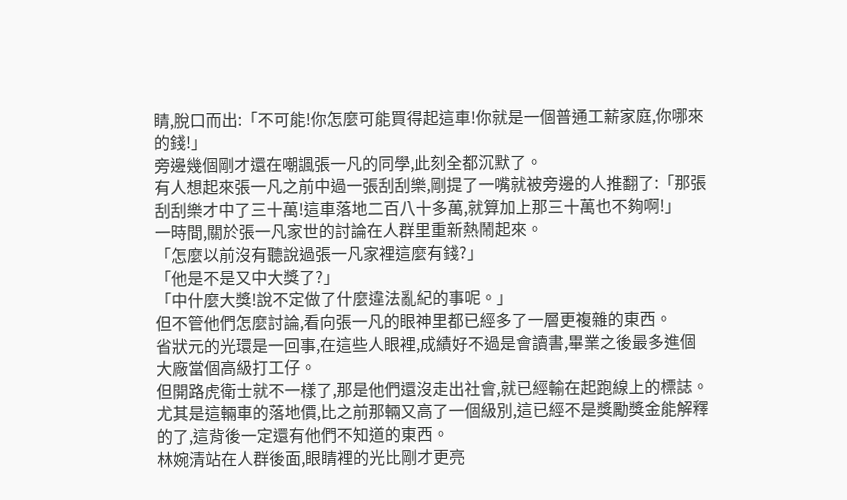睛,脫口而出:「不可能!你怎麼可能買得起這車!你就是一個普通工薪家庭,你哪來的錢!」
旁邊幾個剛才還在嘲諷張一凡的同學,此刻全都沉默了。
有人想起來張一凡之前中過一張刮刮樂,剛提了一嘴就被旁邊的人推翻了:「那張刮刮樂才中了三十萬!這車落地二百八十多萬,就算加上那三十萬也不夠啊!」
一時間,關於張一凡家世的討論在人群里重新熱鬧起來。
「怎麼以前沒有聽說過張一凡家裡這麼有錢?」
「他是不是又中大獎了?」
「中什麼大獎!說不定做了什麼違法亂紀的事呢。」
但不管他們怎麼討論,看向張一凡的眼神里都已經多了一層更複雜的東西。
省狀元的光環是一回事,在這些人眼裡,成績好不過是會讀書,畢業之後最多進個大廠當個高級打工仔。
但開路虎衛士就不一樣了,那是他們還沒走出社會,就已經輸在起跑線上的標誌。
尤其是這輛車的落地價,比之前那輛又高了一個級別,這已經不是獎勵獎金能解釋的了,這背後一定還有他們不知道的東西。
林婉清站在人群後面,眼睛裡的光比剛才更亮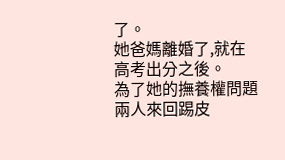了。
她爸媽離婚了,就在高考出分之後。
為了她的撫養權問題兩人來回踢皮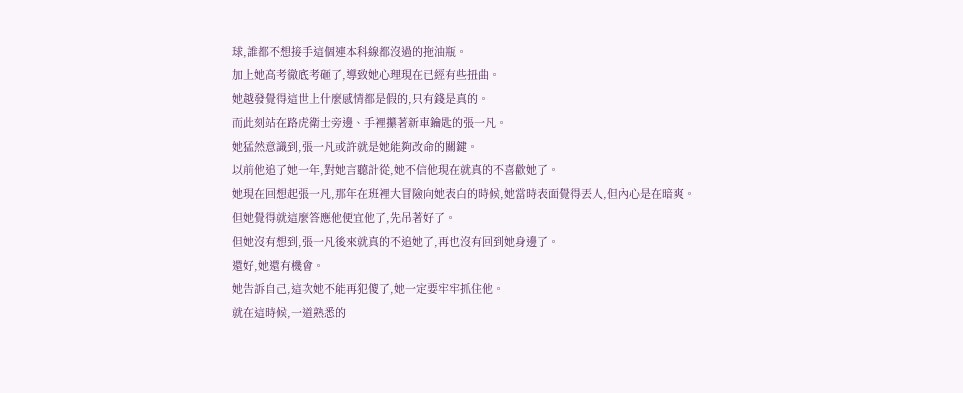球,誰都不想接手這個連本科線都沒過的拖油瓶。
加上她高考徹底考砸了,導致她心理現在已經有些扭曲。
她越發覺得這世上什麼感情都是假的,只有錢是真的。
而此刻站在路虎衛士旁邊、手裡攥著新車鑰匙的張一凡。
她猛然意識到,張一凡或許就是她能夠改命的關鍵。
以前他追了她一年,對她言聽計從,她不信他現在就真的不喜歡她了。
她現在回想起張一凡,那年在班裡大冒險向她表白的時候,她當時表面覺得丟人,但內心是在暗爽。
但她覺得就這麼答應他便宜他了,先吊著好了。
但她沒有想到,張一凡後來就真的不追她了,再也沒有回到她身邊了。
還好,她還有機會。
她告訴自己,這次她不能再犯傻了,她一定要牢牢抓住他。
就在這時候,一道熟悉的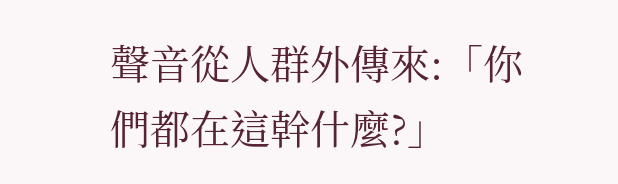聲音從人群外傳來:「你們都在這幹什麼?」